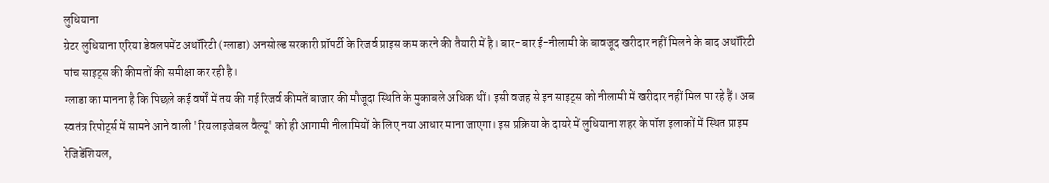लुधियाना
ग्रेटर लुधियाना एरिया डेवलपमेंट अथॉरिटी (ग्लाडा) अनसोल्ड सरकारी प्रॉपर्टी के रिजर्व प्राइस कम करने की तैयारी में है। बार-बार ई-नीलामी के बावजूद खरीदार नहीं मिलने के बाद अथॉरिटी पांच साइट्स की कीमतों की समीक्षा कर रही है।
ग्लाडा का मानना है कि पिछले कई वर्षों में तय की गई रिजर्व कीमतें बाजार की मौजूदा स्थिति के मुकाबले अधिक थीं। इसी वजह से इन साइट्स को नीलामी में खरीदार नहीं मिल पा रहे हैं। अब स्वतंत्र रिपोर्ट्स में सामने आने वाली 'रियलाइजेबल वैल्यू' को ही आगामी नीलामियों के लिए नया आधार माना जाएगा। इस प्रक्रिया के दायरे में लुधियाना शहर के पॉश इलाकों में स्थित प्राइम रेजिडेंशियल,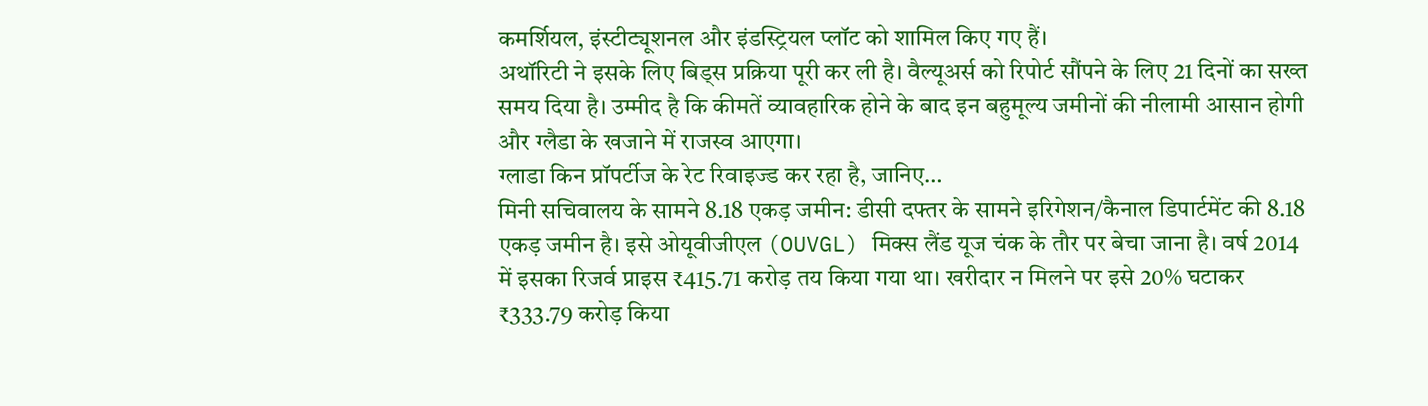कमर्शियल, इंस्टीट्यूशनल और इंडस्ट्रियल प्लॉट को शामिल किए गए हैं।
अथॉरिटी ने इसके लिए बिड्स प्रक्रिया पूरी कर ली है। वैल्यूअर्स को रिपोर्ट सौंपने के लिए 21 दिनों का सख्त समय दिया है। उम्मीद है कि कीमतें व्यावहारिक होने के बाद इन बहुमूल्य जमीनों की नीलामी आसान होगी और ग्लैडा के खजाने में राजस्व आएगा।
ग्लाडा किन प्रॉपर्टीज के रेट रिवाइज्ड कर रहा है, जानिए…
मिनी सचिवालय के सामने 8.18 एकड़ जमीन: डीसी दफ्तर के सामने इरिगेशन/कैनाल डिपार्टमेंट की 8.18 एकड़ जमीन है। इसे ओयूवीजीएल (OUVGL) मिक्स लैंड यूज चंक के तौर पर बेचा जाना है। वर्ष 2014 में इसका रिजर्व प्राइस ₹415.71 करोड़ तय किया गया था। खरीदार न मिलने पर इसे 20% घटाकर ₹333.79 करोड़ किया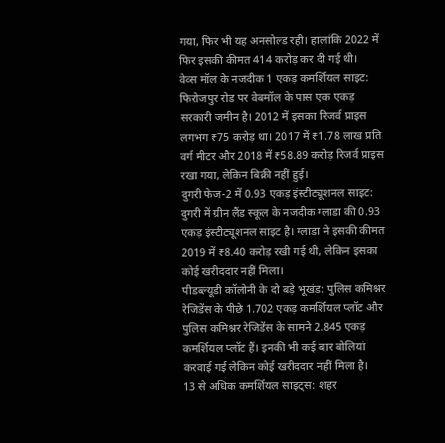गया, फिर भी यह अनसोल्ड रही। हालांकि 2022 में फिर इसकी कीमत 414 करोड़ कर दी गई थी।
वेव्स मॉल के नजदीक 1 एकड़ कमर्शियल साइट: फिरोजपुर रोड पर वेबमॉल के पास एक एकड़ सरकारी जमीन है। 2012 में इसका रिजर्व प्राइस लगभग ₹75 करोड़ था। 2017 में ₹1.78 लाख प्रति वर्ग मीटर और 2018 में ₹58.89 करोड़ रिजर्व प्राइस रखा गया, लेकिन बिक्री नहीं हुई।
दुगरी फेज-2 में 0.93 एकड़ इंस्टीट्यूशनल साइट: दुगरी में ग्रीन लैंड स्कूल के नजदीक ग्लाडा की 0.93 एकड़ इंस्टीट्यूशनल साइट है। ग्लाडा ने इसकी कीमत 2019 में ₹8.40 करोड़ रखी गई थी, लेकिन इसका कोई खरीददार नहीं मिला।
पीडब्ल्यूडी कॉलोनी के दो बड़े भूखंड: पुलिस कमिश्नर रेजिडेंस के पीछे 1.702 एकड़ कमर्शियल प्लॉट और पुलिस कमिश्नर रेजिडेंस के सामने 2.845 एकड़ कमर्शियल प्लॉट हैं। इनकी भी कई बार बोलियां करवाई गई लेकिन कोई खरीददार नहीं मिला है।
13 से अधिक कमर्शियल साइट्स: शहर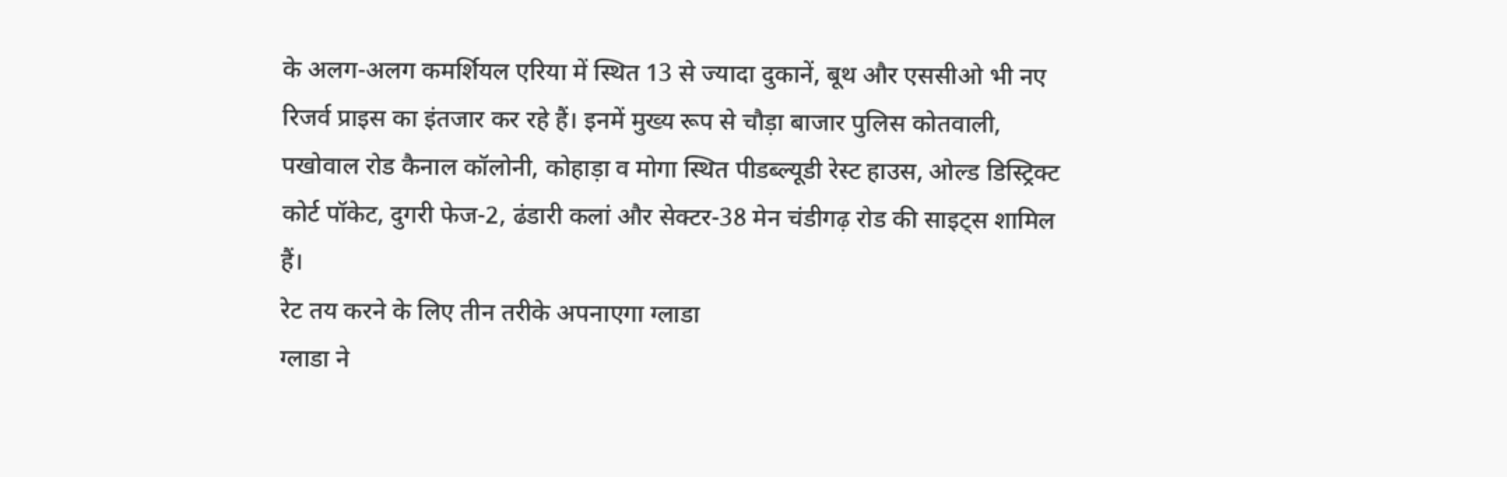के अलग-अलग कमर्शियल एरिया में स्थित 13 से ज्यादा दुकानें, बूथ और एससीओ भी नए रिजर्व प्राइस का इंतजार कर रहे हैं। इनमें मुख्य रूप से चौड़ा बाजार पुलिस कोतवाली, पखोवाल रोड कैनाल कॉलोनी, कोहाड़ा व मोगा स्थित पीडब्ल्यूडी रेस्ट हाउस, ओल्ड डिस्ट्रिक्ट कोर्ट पॉकेट, दुगरी फेज-2, ढंडारी कलां और सेक्टर-38 मेन चंडीगढ़ रोड की साइट्स शामिल हैं।
रेट तय करने के लिए तीन तरीके अपनाएगा ग्लाडा
ग्लाडा ने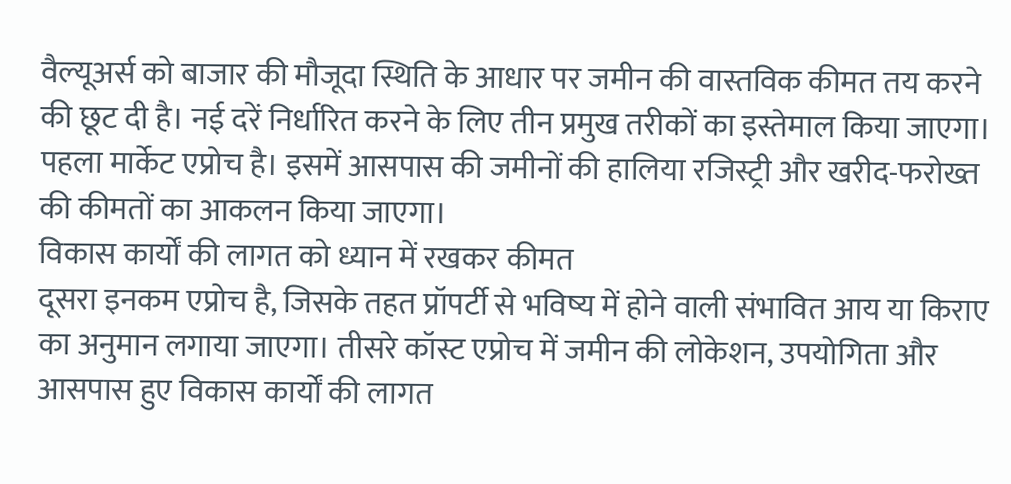वैल्यूअर्स को बाजार की मौजूदा स्थिति के आधार पर जमीन की वास्तविक कीमत तय करने की छूट दी है। नई दरें निर्धारित करने के लिए तीन प्रमुख तरीकों का इस्तेमाल किया जाएगा। पहला मार्केट एप्रोच है। इसमें आसपास की जमीनों की हालिया रजिस्ट्री और खरीद-फरोख्त की कीमतों का आकलन किया जाएगा।
विकास कार्यों की लागत को ध्यान में रखकर कीमत
दूसरा इनकम एप्रोच है, जिसके तहत प्रॉपर्टी से भविष्य में होने वाली संभावित आय या किराए का अनुमान लगाया जाएगा। तीसरे कॉस्ट एप्रोच में जमीन की लोकेशन, उपयोगिता और आसपास हुए विकास कार्यों की लागत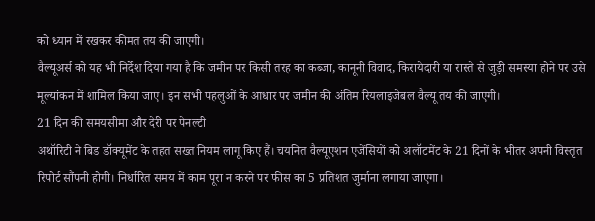को ध्यान में रखकर कीमत तय की जाएगी।
वैल्यूअर्स को यह भी निर्देश दिया गया है कि जमीन पर किसी तरह का कब्जा, कानूनी विवाद, किरायेदारी या रास्ते से जुड़ी समस्या होने पर उसे मूल्यांकन में शामिल किया जाए। इन सभी पहलुओं के आधार पर जमीन की अंतिम रियलाइजेबल वैल्यू तय की जाएगी।
21 दिन की समयसीमा और देरी पर पेनल्टी
अथॉरिटी ने बिड डॉक्यूमेंट के तहत सख्त नियम लागू किए हैं। चयनित वैल्यूएशन एजेंसियों को अलॉटमेंट के 21 दिनों के भीतर अपनी विस्तृत रिपोर्ट सौंपनी होगी। निर्धारित समय में काम पूरा न करने पर फीस का 5 प्रतिशत जुर्माना लगाया जाएगा।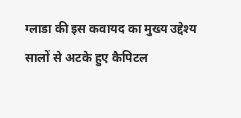ग्लाडा की इस कवायद का मुख्य उद्देश्य सालों से अटके हुए कैपिटल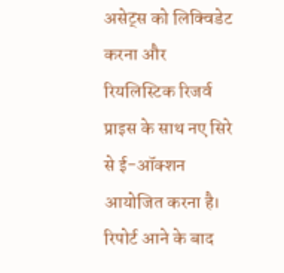असेट्स को लिक्विडेट करना और रियलिस्टिक रिजर्व प्राइस के साथ नए सिरे से ई-ऑक्शन आयोजित करना है। रिपोर्ट आने के बाद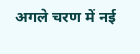अगले चरण में नई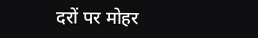दरों पर मोहर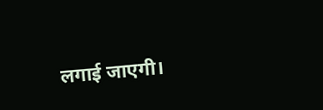लगाई जाएगी।